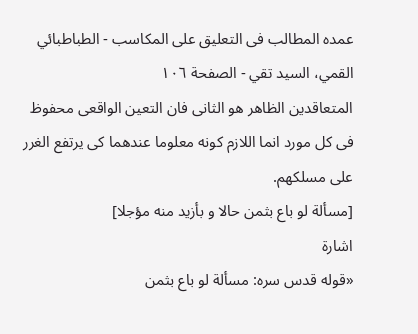عمده المطالب فی التعلیق علی المکاسب - الطباطبائي القمي، السید تقي - الصفحة ١٠٦
المتعاقدین الظاهر هو الثانی فان التعین الواقعی محفوظ فی کل مورد انما اللازم کونه معلوما عندهما کی یرتفع الغرر علی مسلکهم.
[مسألة لو باع بثمن حالا و بأزید منه مؤجلا]
اشارة
«قوله قدس سره: مسألة لو باع بثمن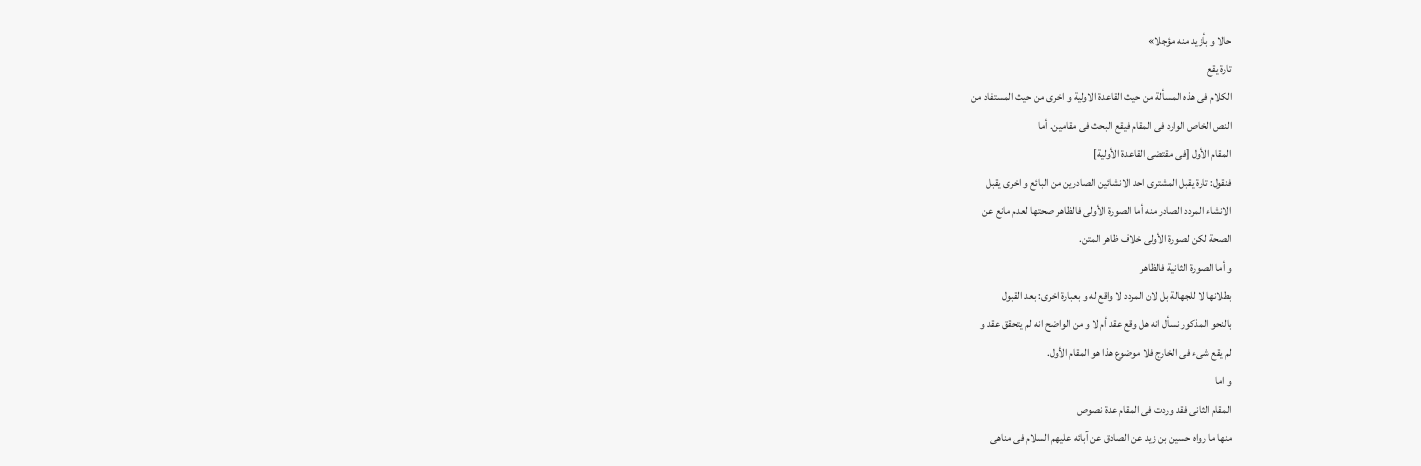حالا و بأزید منه مؤجلا»
تارة یقع
الکلام فی هذه المسألة من حیث القاعدة الاولیة و اخری من حیث المستفاد من
النص الخاص الوارد فی المقام فیقع البحث فی مقامین. أما
المقام الأول [فی مقتضی القاعدة الأولیة]
فنقول: تارة یقبل المشتری احد الانشائین الصادرین من البائع و اخری یقبل
الانشاء المردد الصادر منه أما الصورة الأولی فالظاهر صحتها لعدم مانع عن
الصحة لکن لصورة الأولی خلاف ظاهر المتن.
و أما الصورة الثانیة فالظاهر
بطلانها لا للجهالة بل لان المردد لا واقع له و بعبارة اخری: بعد القبول
بالنحو المذکور نسأل انه هل وقع عقد أم لا و من الواضح انه لم یتحقق عقد و
لم یقع شیء فی الخارج فلا موضوع هذا هو المقام الأول.
و اما
المقام الثانی فقد وردت فی المقام عدة نصوص
منها ما رواه حسین بن زید عن الصادق عن آبائه علیهم السلام فی مناهی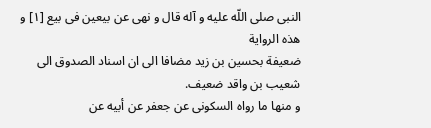النبی صلی اللّه علیه و آله قال و نهی عن بیعین فی بیع [١] و هذه الروایة
ضعیفة بحسین بن زید مضافا الی ان اسناد الصدوق الی شعیب بن واقد ضعیف.
و منها ما رواه السکونی عن جعفر عن أبیه عن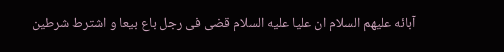آبائه علیهم السلام ان علیا علیه السلام قضی فی رجل باع بیعا و اشترط شرطین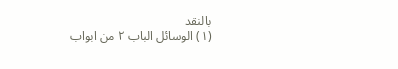بالنقد
(١) الوسائل الباب ٢ من ابواب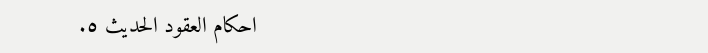احکام العقود الحدیث ٥.